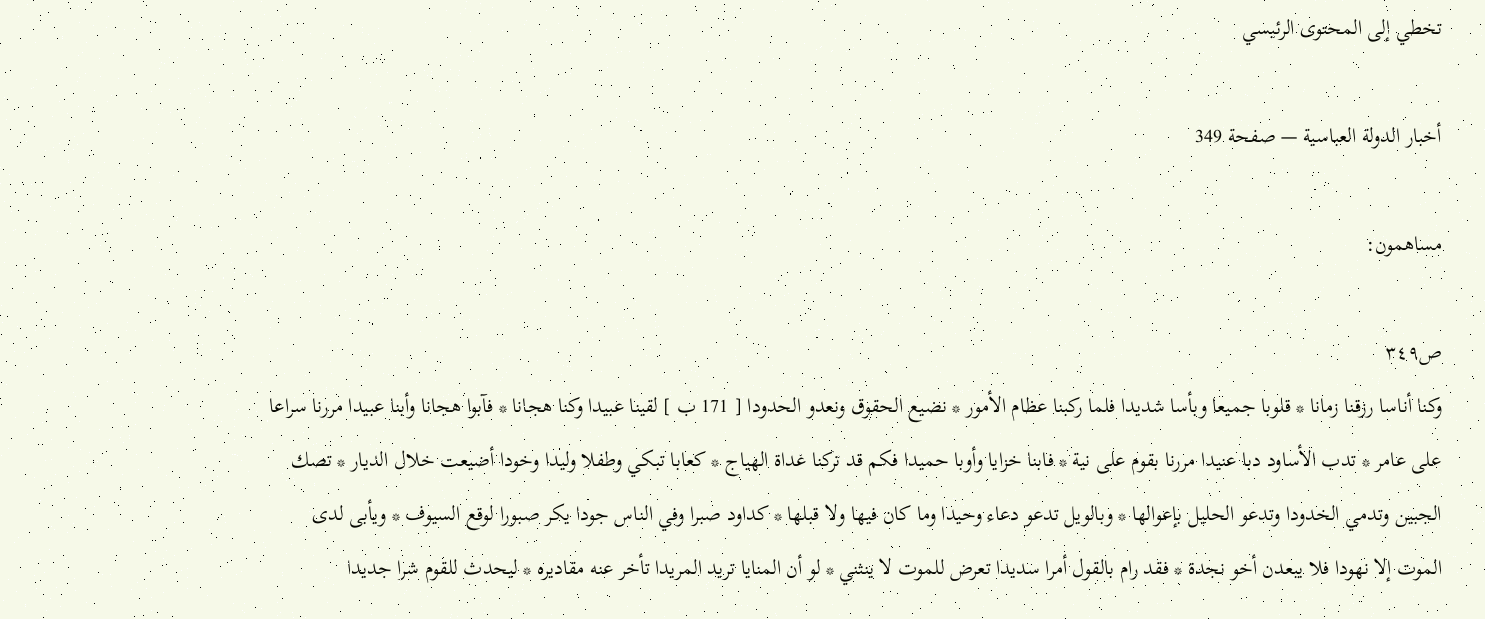تخطي إلى المحتوى الرئيسي

أخبار الدولة العباسية — صفحة 349

مساهمون:

ص٣٤٩
وكنا أناسا رزقنا زمانا * قلوبا جميعا وبأسا شديدا فلما ركبنا عظام الأمور * نضيع الحقوق ونعدو الحدودا [ 171 ب ] لقينا عبيدا وكنا هجانا * فآبوا هجانا وأبنا عبيدا مررنا سراعا على عامر * تدب الأساود دبا عنيدا مررنا بقوم على نية * فابنا خزايا وأوبا حميدا فكم قد تركنا غداة الهياج * كعابا تبكي وطفلا وليدا وخودا أضيعت خلال الديار * تصك الجبين وتدمي الخدودا وتدعو الحليل بإعوالها * وبالويل تدعو دعاء وحيدا وما كان فيها ولا قبلها * كداود صبرا وفي الناس جودا يكر صبورا لوقع السيوف * ويأبى لدى الموت إلا نهودا فلا يبعدن أخو نجدة * فقد رام بالقول أمرا سديدا تعرض للموت لا ينثني * لو أن المنايا تريد المريدا تأخر عنه مقاديره * ليحدث للقوم شرا جديدا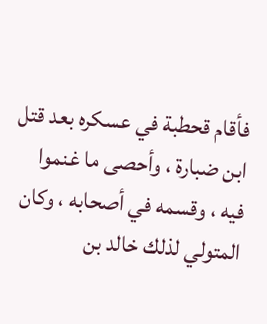فأقام قحطبة في عسكره بعد قتل ابن ضبارة ، وأحصى ما غنموا فيه ، وقسمه في أصحابه ، وكان المتولي لذلك خالد بن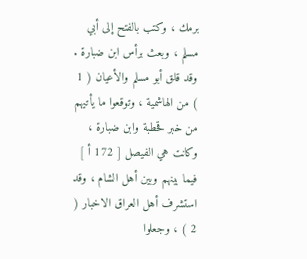برمك ، وكتب بالفتح إلى أبي مسلم ، وبعث برأس ابن ضبارة . وقد قلق أبو مسلم والأعيان ( 1 ) من الهاشمية ، وتوقعوا ما يأتيهم من خبر قحطبة وابن ضبارة ، وكانت هي الفيصل [ 172 أ ] فيما بينهم وبين أهل الشام ، وقد استشرف أهل العراق الاخبار ( 2 ) ، وجعلوا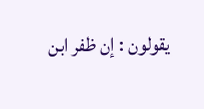يقولون : إن ظفر ابن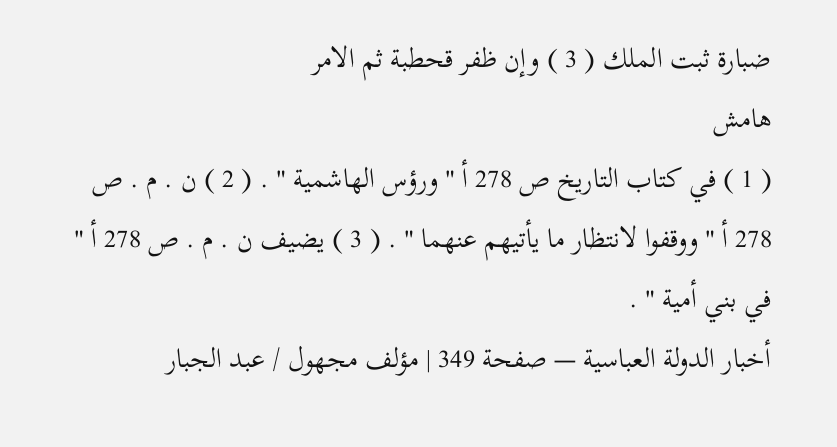ضبارة ثبت الملك ( 3 ) وإن ظفر قحطبة ثم الامر
هامش
( 1 ) في كتاب التاريخ ص 278 أ " ورؤس الهاشمية " . ( 2 ) ن . م . ص 278 أ " ووقفوا لانتظار ما يأتيهم عنهما " . ( 3 ) يضيف ن . م . ص 278 أ " في بني أمية " .
أخبار الدولة العباسية — صفحة 349 | مؤلف مجهول / عبد الجبار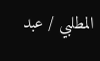المطلبي / عبد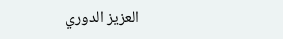العزيز الدوري